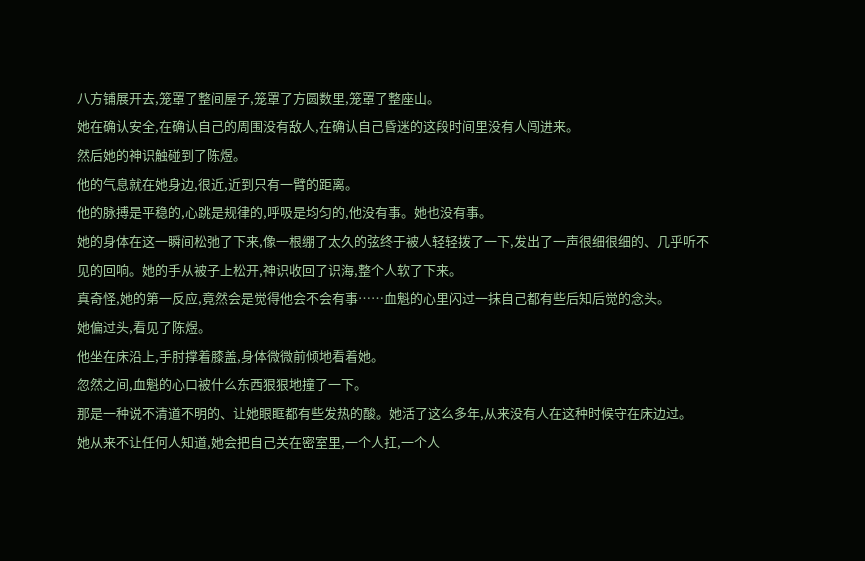八方铺展开去,笼罩了整间屋子,笼罩了方圆数里,笼罩了整座山。
她在确认安全,在确认自己的周围没有敌人,在确认自己昏迷的这段时间里没有人闯进来。
然后她的神识触碰到了陈煜。
他的气息就在她身边,很近,近到只有一臂的距离。
他的脉搏是平稳的,心跳是规律的,呼吸是均匀的,他没有事。她也没有事。
她的身体在这一瞬间松弛了下来,像一根绷了太久的弦终于被人轻轻拨了一下,发出了一声很细很细的、几乎听不见的回响。她的手从被子上松开,神识收回了识海,整个人软了下来。
真奇怪,她的第一反应,竟然会是觉得他会不会有事……血魁的心里闪过一抹自己都有些后知后觉的念头。
她偏过头,看见了陈煜。
他坐在床沿上,手肘撑着膝盖,身体微微前倾地看着她。
忽然之间,血魁的心口被什么东西狠狠地撞了一下。
那是一种说不清道不明的、让她眼眶都有些发热的酸。她活了这么多年,从来没有人在这种时候守在床边过。
她从来不让任何人知道,她会把自己关在密室里,一个人扛,一个人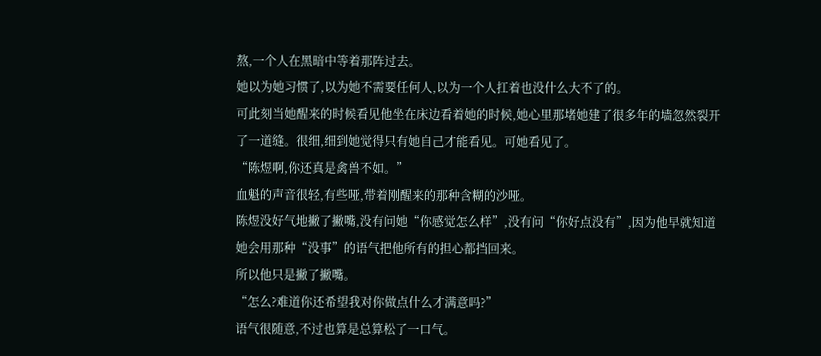熬,一个人在黑暗中等着那阵过去。
她以为她习惯了,以为她不需要任何人,以为一个人扛着也没什么大不了的。
可此刻当她醒来的时候看见他坐在床边看着她的时候,她心里那堵她建了很多年的墙忽然裂开了一道缝。很细,细到她觉得只有她自己才能看见。可她看见了。
“陈煜啊,你还真是禽兽不如。”
血魁的声音很轻,有些哑,带着刚醒来的那种含糊的沙哑。
陈煜没好气地撇了撇嘴,没有问她“你感觉怎么样”,没有问“你好点没有”,因为他早就知道她会用那种“没事”的语气把他所有的担心都挡回来。
所以他只是撇了撇嘴。
“怎么?难道你还希望我对你做点什么才满意吗?”
语气很随意,不过也算是总算松了一口气。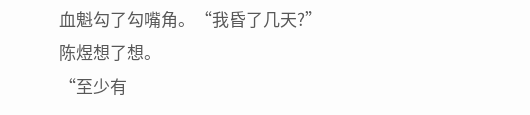血魁勾了勾嘴角。“我昏了几天?”
陈煜想了想。
“至少有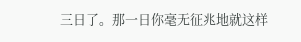三日了。那一日你毫无征兆地就这样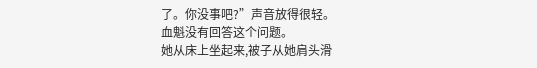了。你没事吧?”声音放得很轻。
血魁没有回答这个问题。
她从床上坐起来,被子从她肩头滑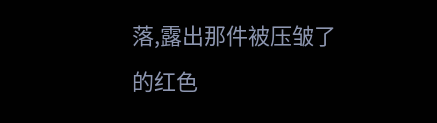落,露出那件被压皱了的红色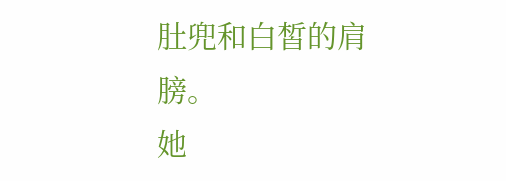肚兜和白皙的肩膀。
她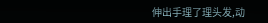伸出手理了理头发,动